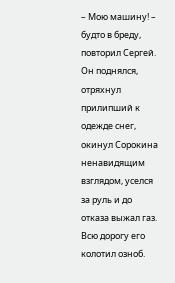– Мою машину! – будто в бреду, повторил Сергей.
Он поднялся, отряхнул прилипший к одежде снег, окинул Сорокина ненавидящим взглядом, уселся за руль и до отказа выжал газ. Всю дорогу его колотил озноб.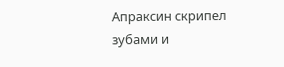Апраксин скрипел зубами и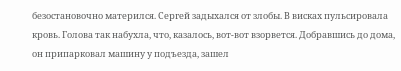безостановочно матерился. Сергей задыхался от злобы. В висках пульсировала кровь. Голова так набухла, что, казалось, вот-вот взорвется. Добравшись до дома, он припарковал машину у подъезда, зашел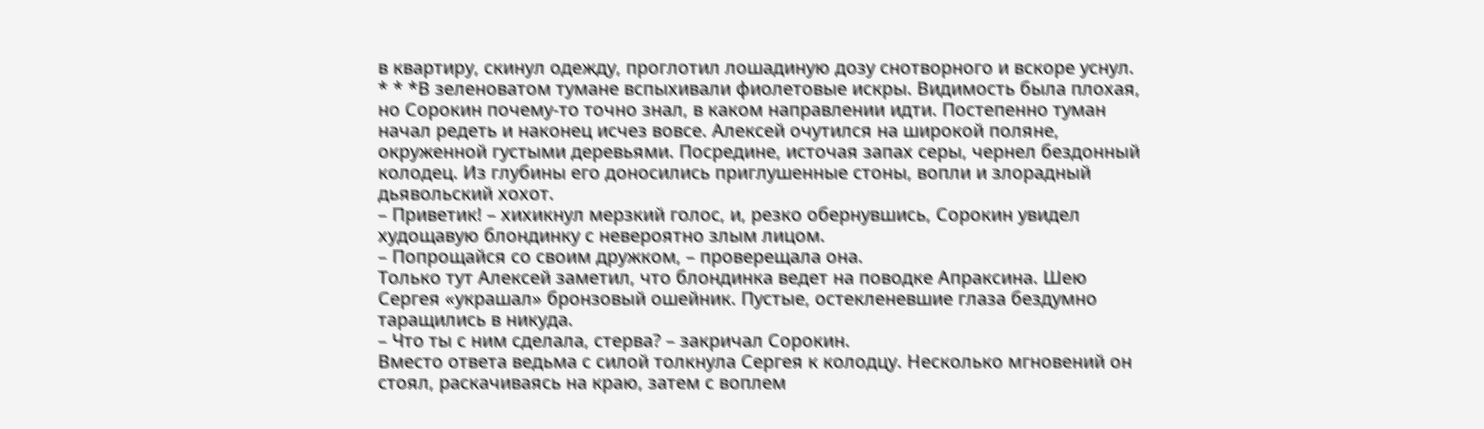в квартиру, скинул одежду, проглотил лошадиную дозу снотворного и вскоре уснул.
* * *В зеленоватом тумане вспыхивали фиолетовые искры. Видимость была плохая, но Сорокин почему-то точно знал, в каком направлении идти. Постепенно туман начал редеть и наконец исчез вовсе. Алексей очутился на широкой поляне, окруженной густыми деревьями. Посредине, источая запах серы, чернел бездонный колодец. Из глубины его доносились приглушенные стоны, вопли и злорадный дьявольский хохот.
– Приветик! – хихикнул мерзкий голос, и, резко обернувшись, Сорокин увидел худощавую блондинку с невероятно злым лицом.
– Попрощайся со своим дружком, – проверещала она.
Только тут Алексей заметил, что блондинка ведет на поводке Апраксина. Шею Сергея «украшал» бронзовый ошейник. Пустые, остекленевшие глаза бездумно таращились в никуда.
– Что ты с ним сделала, стерва? – закричал Сорокин.
Вместо ответа ведьма с силой толкнула Сергея к колодцу. Несколько мгновений он стоял, раскачиваясь на краю, затем с воплем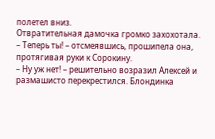полетел вниз.
Отвратительная дамочка громко захохотала.
– Теперь ты! – отсмеявшись, прошипела она, протягивая руки к Сорокину.
– Ну уж нет! – решительно возразил Алексей и размашисто перекрестился. Блондинка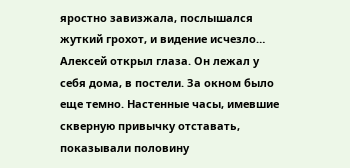яростно завизжала, послышался жуткий грохот, и видение исчезло…
Алексей открыл глаза. Он лежал у себя дома, в постели. За окном было еще темно. Настенные часы, имевшие скверную привычку отставать, показывали половину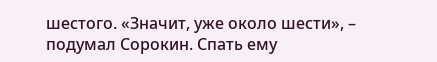шестого. «Значит, уже около шести», – подумал Сорокин. Спать ему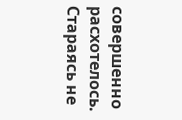совершенно расхотелось. Стараясь не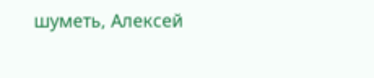шуметь, Алексей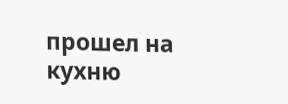прошел на кухню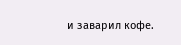и заварил кофе.